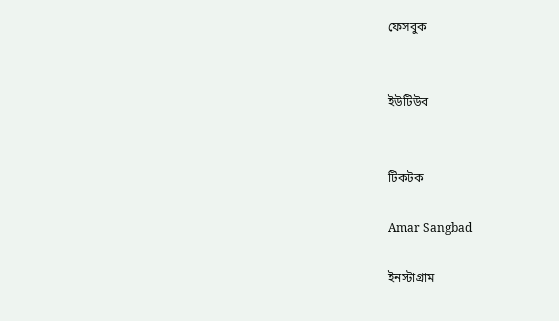ফেসবুক


ইউটিউব


টিকটক

Amar Sangbad

ইনস্টাগ্রাম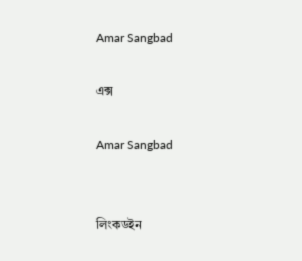Amar Sangbad

এক্স

Amar Sangbad


লিংকডইন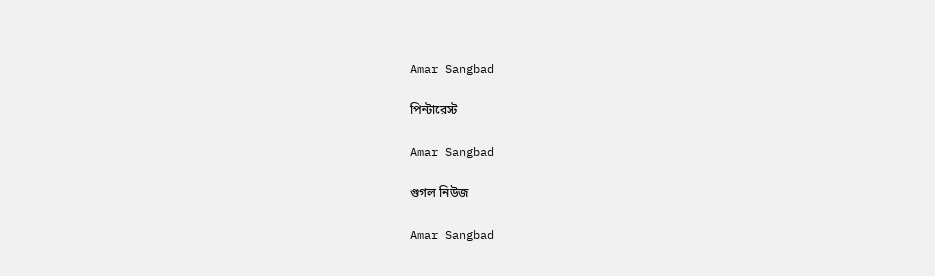Amar Sangbad

পিন্টারেস্ট

Amar Sangbad

গুগল নিউজ

Amar Sangbad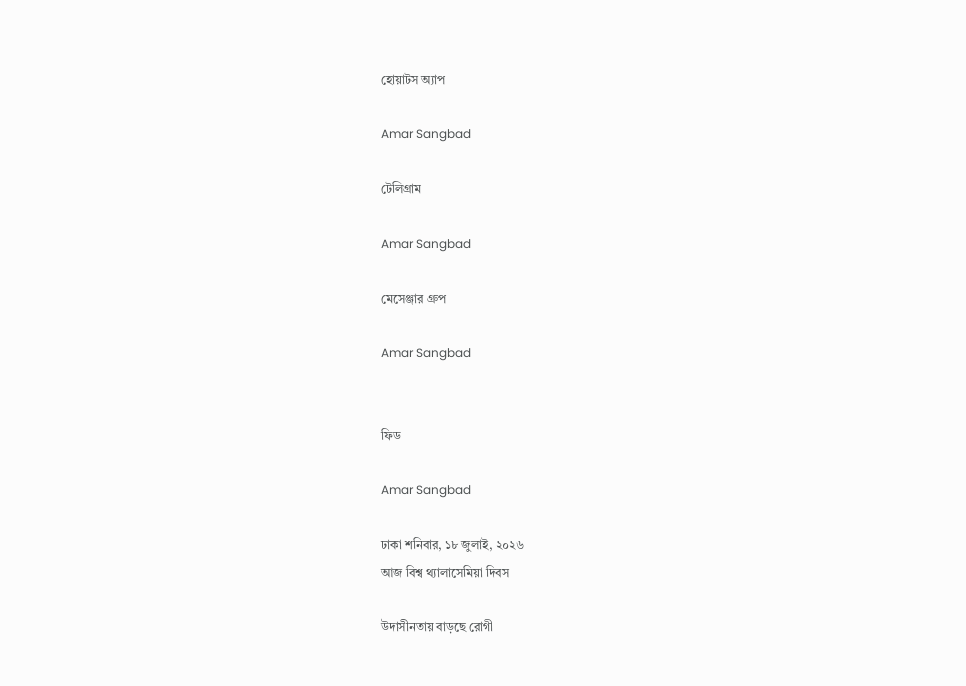হোয়াটস অ্যাপ

Amar Sangbad

টেলিগ্রাম

Amar Sangbad

মেসেঞ্জার গ্রুপ

Amar Sangbad


ফিড

Amar Sangbad

ঢাকা শনিবার, ১৮ জুলাই, ২০২৬
আজ বিশ্ব থ্যালাসেমিয়া দিবস

উদাসীনতায় বাড়ছে রোগী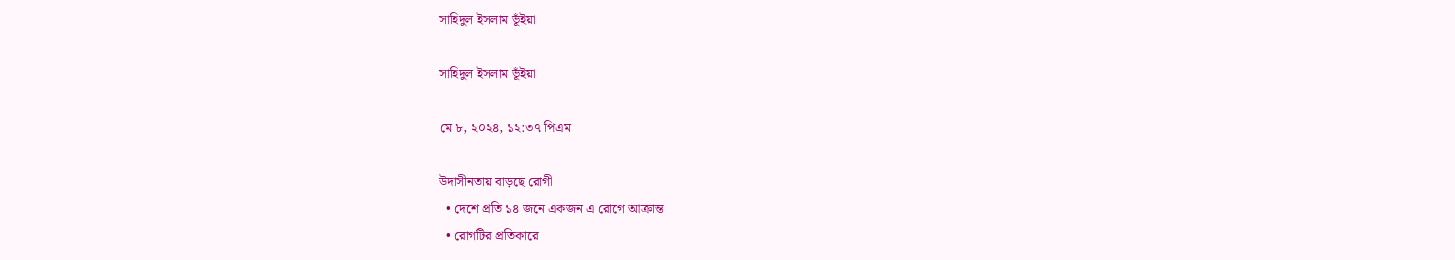সাহিদুল ইসলাম ভূঁইয়া

সাহিদুল ইসলাম ভূঁইয়া

মে ৮, ২০২৪, ১২:৩৭ পিএম

উদাসীনতায় বাড়ছে রোগী
  • দেশে প্রতি ১৪ জনে একজন এ রোগে আক্রান্ত
  • রোগটির প্রতিকারে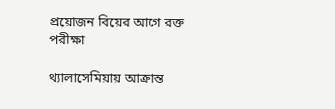প্রয়োজন বিয়ের আগে রক্ত পরীক্ষা

থ্যালাসেমিয়ায় আক্রান্ত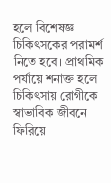হলে বিশেষজ্ঞ চিকিৎসকের পরামর্শ নিতে হবে। প্রাথমিক পর্যায়ে শনাক্ত হলে চিকিৎসায় রোগীকে স্বাভাবিক জীবনে ফিরিয়ে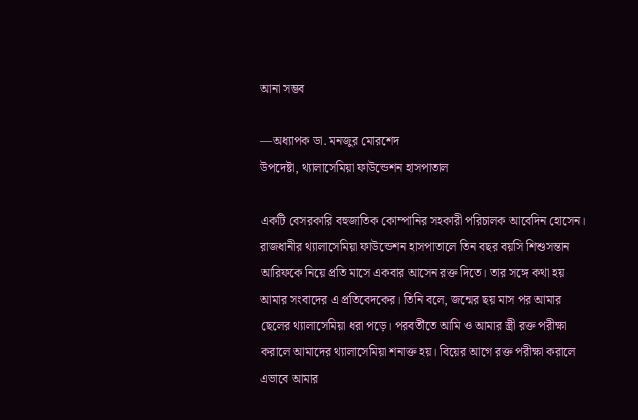আনা সম্ভব

—অধ্যাপক ডা. মনজুর মোরশেদ
উপদেষ্টা, থ্যালাসেমিয়া ফাউন্ডেশন হাসপাতাল

একটি বেসরকারি বহুজাতিক কোম্পানির সহকারী পরিচালক আবেদিন হোসেন। রাজধানীর থ্যালাসেমিয়া ফাউন্ডেশন হাসপাতালে তিন বছর বয়সি শিশুসন্তান আরিফকে নিয়ে প্রতি মাসে একবার আসেন রক্ত দিতে। তার সঙ্গে কথা হয় আমার সংবাদের এ প্রতিবেদকের। তিনি বলে, জন্মের ছয় মাস পর আমার ছেলের থ্যালাসেমিয়া ধরা পড়ে। পরবর্তীতে আমি ও আমার স্ত্রী রক্ত পরীক্ষা করালে আমাদের থ্যালাসেমিয়া শনাক্ত হয়। বিয়ের আগে রক্ত পরীক্ষা করালে এভাবে আমার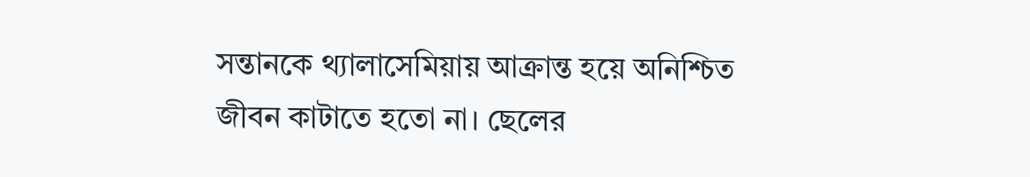সন্তানকে থ্যালাসেমিয়ায় আক্রান্ত হয়ে অনিশ্চিত জীবন কাটাতে হতো না। ছেলের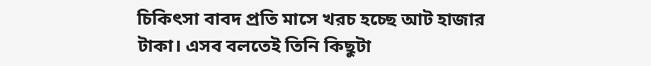চিকিৎসা বাবদ প্রতি মাসে খরচ হচ্ছে আট হাজার টাকা। এসব বলতেই তিনি কিছুটা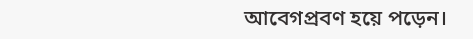আবেগপ্রবণ হয়ে পড়েন।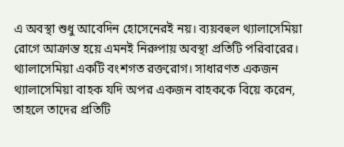এ অবস্থা শুধু আবেদিন হোসেনেরই নয়। ব্যয়বহুল থ্যালাসেমিয়া রোগে আক্রান্ত হয়ে এমনই নিরুপায় অবস্থা প্রতিটি পরিবারের। থ্যালাসেমিয়া একটি বংশগত রক্তরোগ। সাধারণত একজন থ্যালাসেমিয়া বাহক যদি অপর একজন বাহককে বিয়ে করেন, তাহলে তাদের প্রতিটি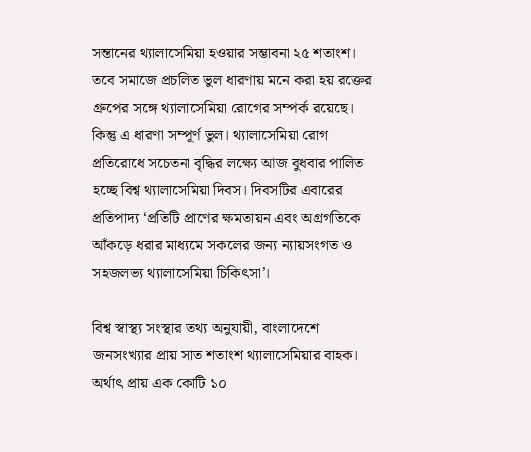সন্তানের থ্যালাসেমিয়া হওয়ার সম্ভাবনা ২৫ শতাংশ। তবে সমাজে প্রচলিত ভুল ধারণায় মনে করা হয় রক্তের গ্রুপের সঙ্গে থ্যালাসেমিয়া রোগের সম্পর্ক রয়েছে। কিন্তু এ ধারণা সম্পূর্ণ ভুল। থ্যালাসেমিয়া রোগ প্রতিরোধে সচেতনা বৃদ্ধির লক্ষ্যে আজ বুধবার পালিত হচ্ছে বিশ্ব থ্যালাসেমিয়া দিবস। দিবসটির এবারের প্রতিপাদ্য ‘প্রতিটি প্রাণের ক্ষমতায়ন এবং অগ্রগতিকে আঁকড়ে ধরার মাধ্যমে সকলের জন্য ন্যায়সংগত ও সহজলভ্য থ্যালাসেমিয়া চিকিৎসা’।

বিশ্ব স্বাস্থ্য সংস্থার তথ্য অনুযায়ী, বাংলাদেশে জনসংখ্যার প্রায় সাত শতাংশ থ্যালাসেমিয়ার বাহক। অর্থাৎ প্রায় এক কোটি ১০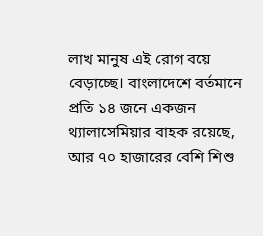লাখ মানুষ এই রোগ বয়ে বেড়াচ্ছে। বাংলাদেশে বর্তমানে প্রতি ১৪ জনে একজন থ্যালাসেমিয়ার বাহক রয়েছে, আর ৭০ হাজারের বেশি শিশু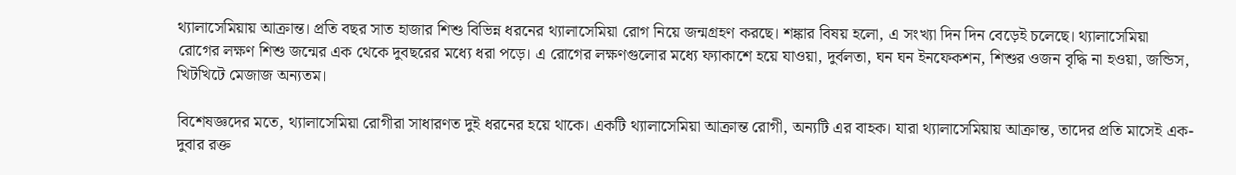থ্যালাসেমিয়ায় আক্রান্ত। প্রতি বছর সাত হাজার শিশু বিভিন্ন ধরনের থ্যালাসেমিয়া রোগ নিয়ে জন্মগ্রহণ করছে। শঙ্কার বিষয় হলো, এ সংখ্যা দিন দিন বেড়েই চলেছে। থ্যালাসেমিয়া রোগের লক্ষণ শিশু জন্মের এক থেকে দুবছরের মধ্যে ধরা পড়ে। এ রোগের লক্ষণগুলোর মধ্যে ফ্যাকাশে হয়ে যাওয়া, দুর্বলতা, ঘন ঘন ইনফেকশন, শিশুর ওজন বৃদ্ধি না হওয়া, জন্ডিস, খিটখিটে মেজাজ অন্যতম।

বিশেষজ্ঞদের মতে, থ্যালাসেমিয়া রোগীরা সাধারণত দুই ধরনের হয়ে থাকে। একটি থ্যালাসেমিয়া আক্রান্ত রোগী, অন্যটি এর বাহক। যারা থ্যালাসেমিয়ায় আক্রান্ত, তাদের প্রতি মাসেই এক-দুবার রক্ত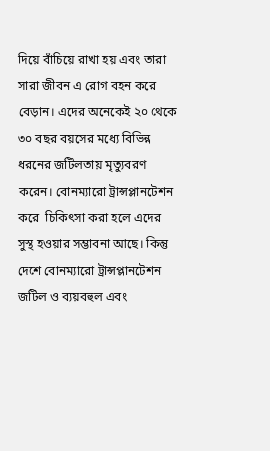দিয়ে বাঁচিয়ে রাখা হয় এবং তারা সারা জীবন এ রোগ বহন করে বেড়ান। এদের অনেকেই ২০ থেকে ৩০ বছর বয়সের মধ্যে বিভিন্ন ধরনের জটিলতায় মৃত্যুবরণ করেন। বোনম্যারো ট্রান্সপ্লানটেশন করে  চিকিৎসা করা হলে এদের সুস্থ হওয়ার সম্ভাবনা আছে। কিন্তু দেশে বোনম্যারো ট্রান্সপ্লানটেশন জটিল ও ব্যয়বহুল এবং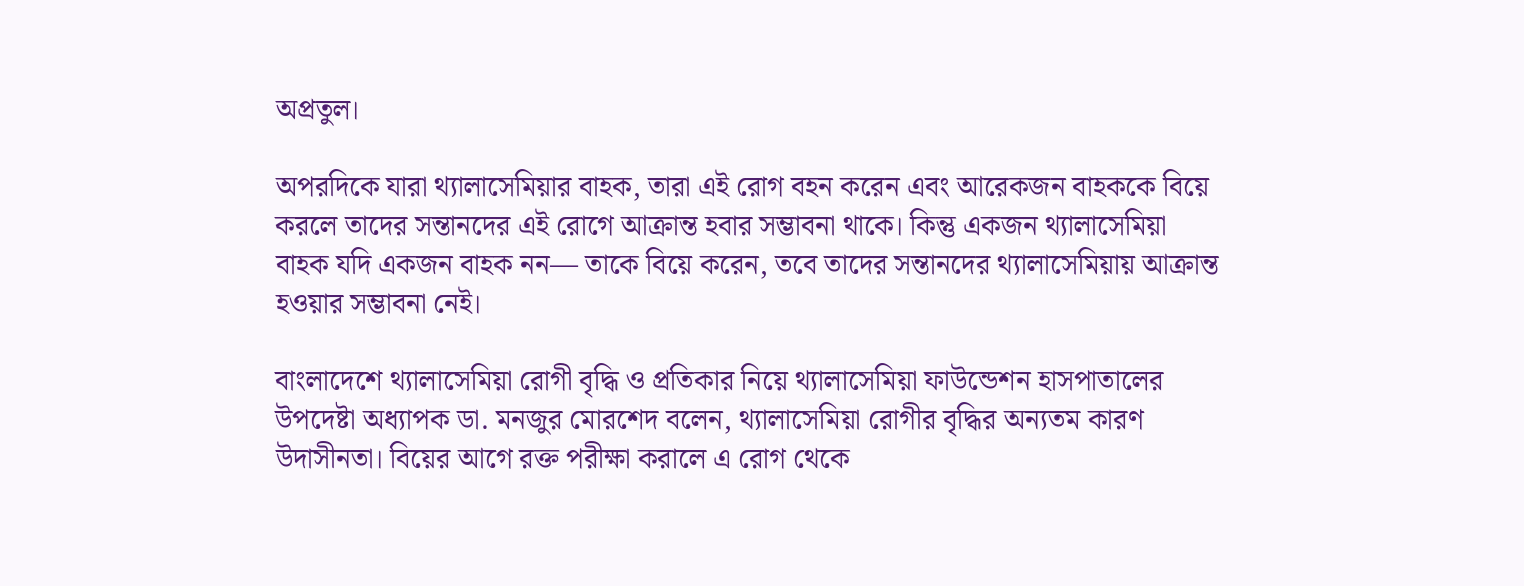অপ্রতুল।

অপরদিকে যারা থ্যালাসেমিয়ার বাহক, তারা এই রোগ বহন করেন এবং আরেকজন বাহককে বিয়ে করলে তাদের সন্তানদের এই রোগে আক্রান্ত হবার সম্ভাবনা থাকে। কিন্তু একজন থ্যালাসেমিয়া বাহক যদি একজন বাহক নন— তাকে বিয়ে করেন, তবে তাদের সন্তানদের থ্যালাসেমিয়ায় আক্রান্ত হওয়ার সম্ভাবনা নেই।

বাংলাদেশে থ্যালাসেমিয়া রোগী বৃদ্ধি ও প্রতিকার নিয়ে থ্যালাসেমিয়া ফাউন্ডেশন হাসপাতালের উপদেষ্টা অধ্যাপক ডা. মনজুর মোরশেদ বলেন, থ্যালাসেমিয়া রোগীর বৃদ্ধির অন্যতম কারণ উদাসীনতা। বিয়ের আগে রক্ত পরীক্ষা করালে এ রোগ থেকে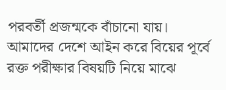পরবর্তী প্রজন্মকে বাঁচানো যায়। আমাদের দেশে আইন করে বিয়ের পূর্বে রক্ত পরীক্ষার বিষয়টি নিয়ে মাঝে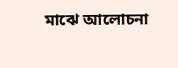মাঝে আলোচনা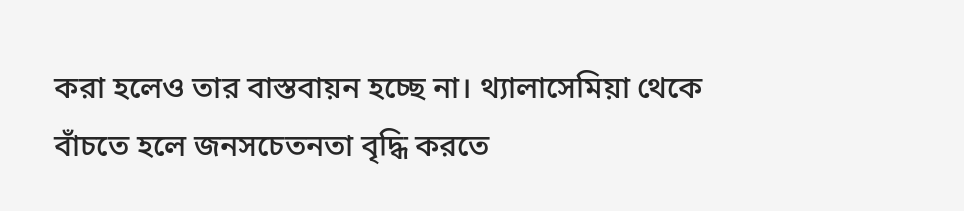করা হলেও তার বাস্তবায়ন হচ্ছে না। থ্যালাসেমিয়া থেকে বাঁচতে হলে জনসচেতনতা বৃদ্ধি করতে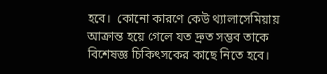হবে।  কোনো কারণে কেউ থ্যালাসেমিয়ায় আক্রান্ত হয়ে গেলে যত দ্রুত সম্ভব তাকে বিশেষজ্ঞ চিকিৎসকের কাছে নিতে হবে।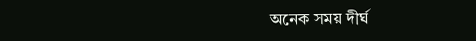অনেক সময় দীর্ঘ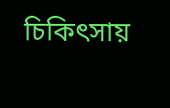চিকিৎসায়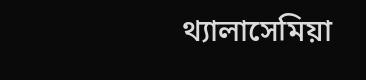থ্যালাসেমিয়া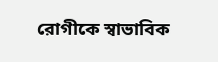রোগীকে স্বাভাবিক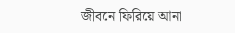জীবনে ফিরিয়ে আনা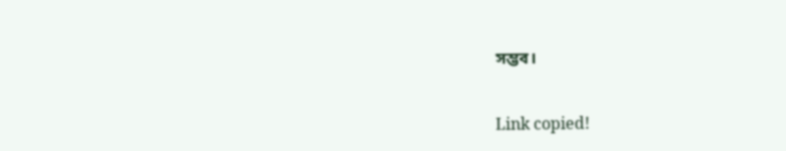সম্ভব।


Link copied!